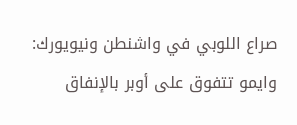صراع اللوبي في واشنطن ونيويورك: وايمو تتفوق على أوبر بالإنفاق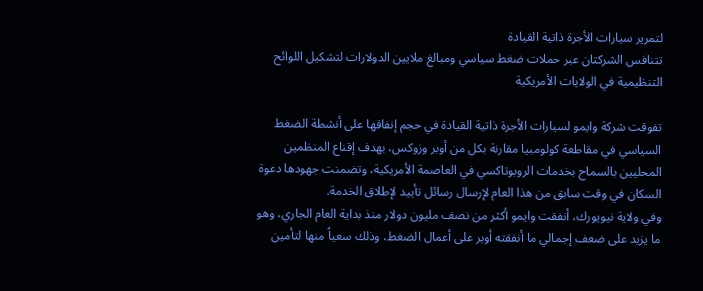لتمرير سيارات الأجرة ذاتية القيادة
تتنافس الشركتان عبر حملات ضغط سياسي ومبالغ ملايين الدولارات لتشكيل اللوائح التنظيمية في الولايات الأمريكية

تفوقت شركة وايمو لسيارات الأجرة ذاتية القيادة في حجم إنفاقها على أنشطة الضغط السياسي في مقاطعة كولومبيا مقارنة بكل من أوبر وزوكس، بهدف إقناع المنظمين المحليين بالسماح بخدمات الروبوتاكسي في العاصمة الأمريكية، وتضمنت جهودها دعوة السكان في وقت سابق من هذا العام لإرسال رسائل تأييد لإطلاق الخدمة.
وفي ولاية نيويورك، أنفقت وايمو أكثر من نصف مليون دولار منذ بداية العام الجاري، وهو ما يزيد على ضعف إجمالي ما أنفقته أوبر على أعمال الضغط، وذلك سعياً منها لتأمين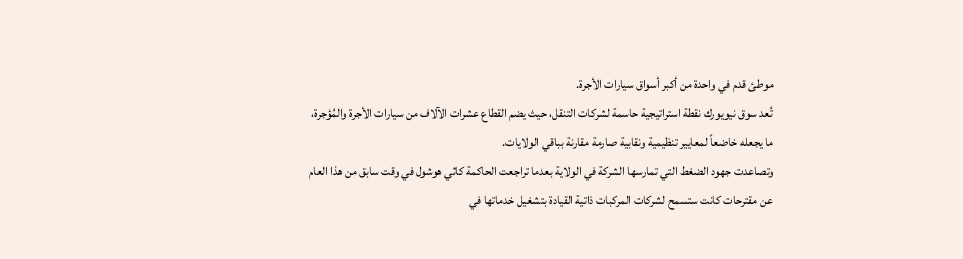موطئ قدم في واحدة من أكبر أسواق سيارات الأجرة.
تُعد سوق نيويورك نقطة استراتيجية حاسمة لشركات التنقل، حيث يضم القطاع عشرات الآلاف من سيارات الأجرة والمُؤجرة، ما يجعله خاضعاً لمعايير تنظيمية ونقابية صارمة مقارنة بباقي الولايات.
وتصاعدت جهود الضغط التي تمارسها الشركة في الولاية بعدما تراجعت الحاكمة كاثي هوشول في وقت سابق من هذا العام عن مقترحات كانت ستسمح لشركات المركبات ذاتية القيادة بتشغيل خدماتها في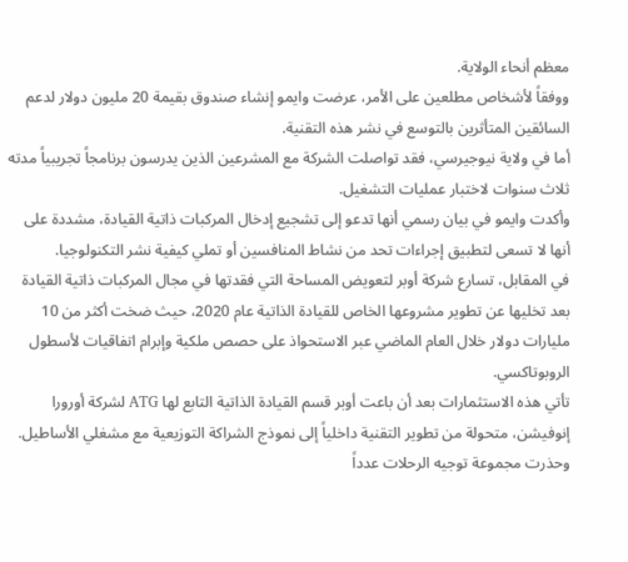معظم أنحاء الولاية.
ووفقاً لأشخاص مطلعين على الأمر، عرضت وايمو إنشاء صندوق بقيمة 20 مليون دولار لدعم السائقين المتأثرين بالتوسع في نشر هذه التقنية.
أما في ولاية نيوجيرسي، فقد تواصلت الشركة مع المشرعين الذين يدرسون برنامجاً تجريبياً مدته ثلاث سنوات لاختبار عمليات التشغيل.
وأكدت وايمو في بيان رسمي أنها تدعو إلى تشجيع إدخال المركبات ذاتية القيادة، مشددة على أنها لا تسعى لتطبيق إجراءات تحد من نشاط المنافسين أو تملي كيفية نشر التكنولوجيا.
في المقابل، تسارع شركة أوبر لتعويض المساحة التي فقدتها في مجال المركبات ذاتية القيادة بعد تخليها عن تطوير مشروعها الخاص للقيادة الذاتية عام 2020، حيث ضخت أكثر من 10 مليارات دولار خلال العام الماضي عبر الاستحواذ على حصص ملكية وإبرام اتفاقيات لأسطول الروبوتاكسي.
تأتي هذه الاستثمارات بعد أن باعت أوبر قسم القيادة الذاتية التابع لها ATG لشركة أورورا إنوفيشن، متحولة من تطوير التقنية داخلياً إلى نموذج الشراكة التوزيعية مع مشغلي الأساطيل.
وحذرت مجموعة توجيه الرحلات عدداً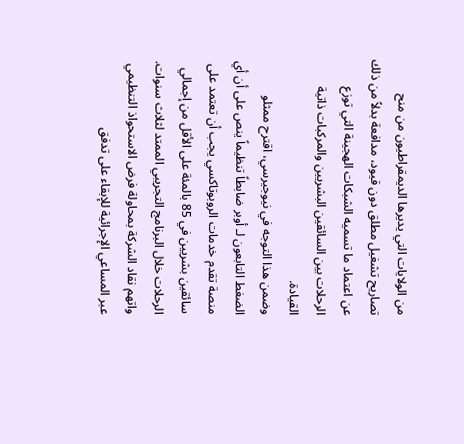من الولايات التي يديرها الديمقراطيون من منح تصاريح تشغيل مطلق دون قيود، مدافعة بدلاً من ذلك عن اعتماد ما تسميه الشبكات الهجينة التي توزع الرحلات بين السائقين البشريين والمركبات ذاتية القيادة.
وضمن هذا التوجه في نيوجيرسي، اقترح ممثلو الضغط التابعون لـ أوبر ضابطاً تنظيماً ينص على أن أي منصة تقدم خدمات الروبوتاكسي يجب أن تعتمد على سائقين بشريين في 85 بالمئة على الأقل من إجمالي الرحلات خلال البرنامج التجريبي الممتد لثلاث سنوات.
واتهم نقاد الشركة بمحاولة فرض الاستحواذ التنظيمي عبر المساعي الإجرائية للإبقاء على تدفق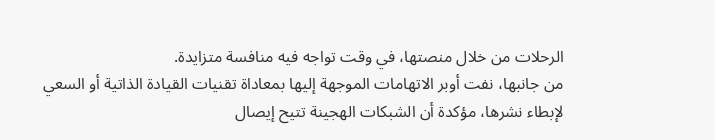الرحلات من خلال منصتها، في وقت تواجه فيه منافسة متزايدة.
من جانبها، نفت أوبر الاتهامات الموجهة إليها بمعاداة تقنيات القيادة الذاتية أو السعي لإبطاء نشرها، مؤكدة أن الشبكات الهجينة تتيح إيصال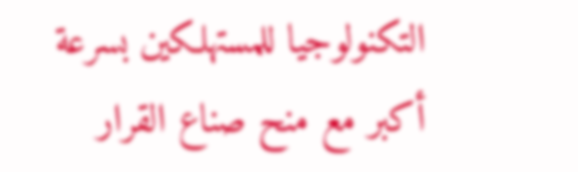التكنولوجيا للمستهلكين بسرعة أكبر مع منح صناع القرار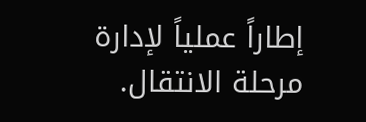إطاراً عملياً لإدارة مرحلة الانتقال.